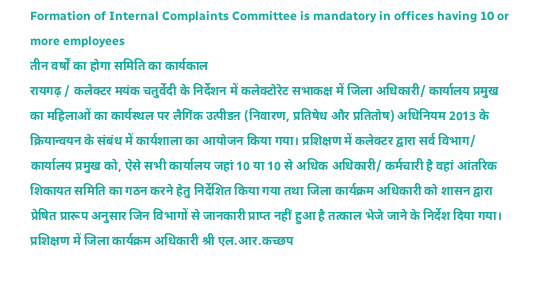Formation of Internal Complaints Committee is mandatory in offices having 10 or more employees
तीन वर्षों का होगा समिति का कार्यकाल
रायगढ़ / कलेक्टर मयंक चतुर्वेदी के निर्देशन में कलेक्टोरेट सभाकक्ष में जिला अधिकारी/ कार्यालय प्रमुख का महिलाओं का कार्यस्थल पर लैगिंक उत्पीडऩ (निवारण, प्रतिषेध और प्रतितोष) अधिनियम 2013 के क्रियान्वयन के संबंध में कार्यशाला का आयोजन किया गया। प्रशिक्षण में कलेक्टर द्वारा सर्व विभाग/ कार्यालय प्रमुख को, ऐसे सभी कार्यालय जहां 10 या 10 से अधिक अधिकारी/ कर्मचारी है वहां आंतरिक शिकायत समिति का गठन करने हेतु निर्देशित किया गया तथा जिला कार्यक्रम अधिकारी को शासन द्वारा प्रेषित प्रारूप अनुसार जिन विभागों से जानकारी प्राप्त नहीं हुआ है तत्काल भेजे जाने के निर्देश दिया गया।
प्रशिक्षण में जिला कार्यक्रम अधिकारी श्री एल.आर.कच्छप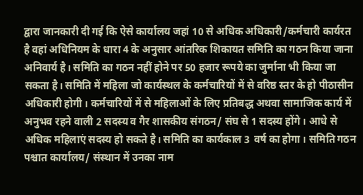द्वारा जानकारी दी गई कि ऐसे कार्यालय जहां 10 से अधिक अधिकारी/कर्मचारी कार्यरत है वहां अधिनियम के धारा 4 के अनुसार आंतरिक शिकायत समिति का गठन किया जाना अनिवार्य है। समिति का गठन नहीं होने पर 50 हजार रूपये का जुर्माना भी किया जा सकता है। समिति में महिला जो कार्यस्थल के कर्मचारियों में से वरिष्ठ स्तर के हो पीठासीन अधिकारी होगी। कर्मचारियों में से महिलाओं के लिए प्रतिबद्ध अथवा सामाजिक कार्य में अनुभव रहने वाली 2 सदस्य व गैर शासकीय संगठन/ संघ से 1 सदस्य होंगे। आधे से अधिक महिलाएं सदस्य हो सकते है। समिति का कार्यकाल 3 वर्ष का होगा। समिति गठन पश्चात कार्यालय/ संस्थान में उनका नाम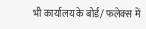भी कार्यालय के बोर्ड/ फलेक्स में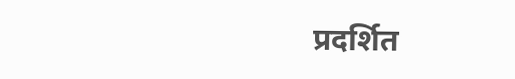प्रदर्शित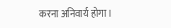करना अनिवार्य होगा।